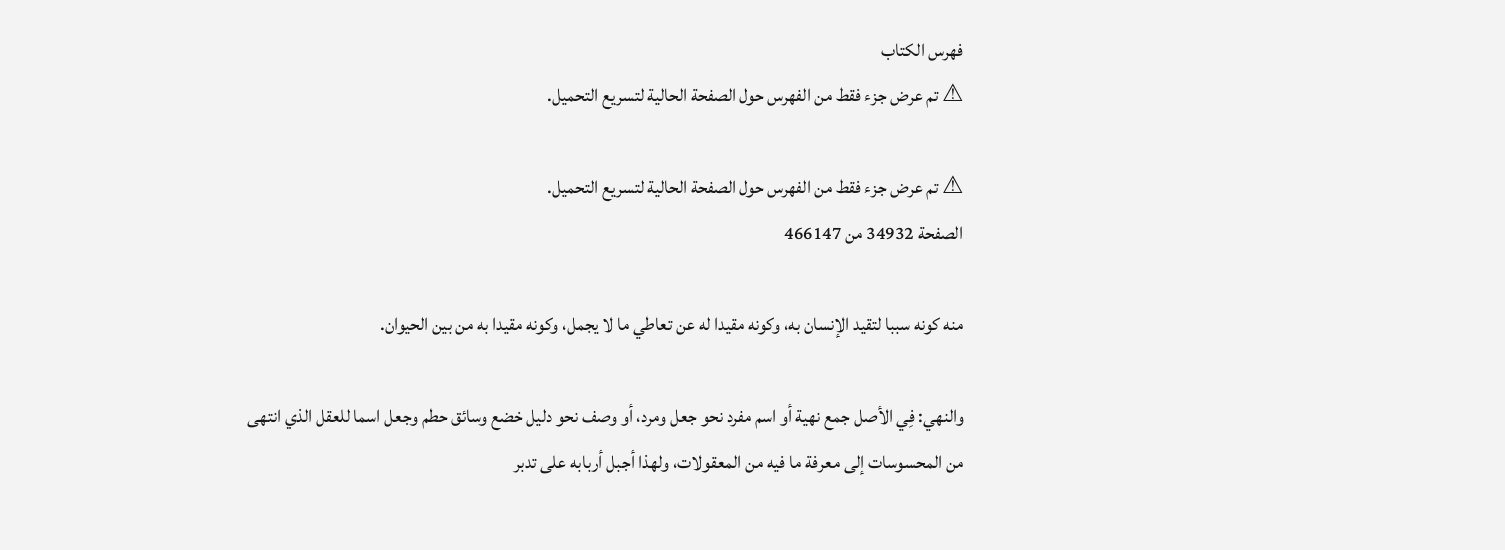فهرس الكتاب
⚠ تم عرض جزء فقط من الفهرس حول الصفحة الحالية لتسريع التحميل.

⚠ تم عرض جزء فقط من الفهرس حول الصفحة الحالية لتسريع التحميل.
الصفحة 34932 من 466147

منه كونه سببا لتقيد الإنسان به، وكونه مقيدا له عن تعاطي ما لا يجمل، وكونه مقيدا به من بين الحيوان.

والنهي: فِي الأصل جمع نهية أو اسم مفرد نحو جعل ومرد، أو وصف نحو دليل خضع وسائق حطم وجعل اسما للعقل الذي انتهى من المحسوسات إلى معرفة ما فيه من المعقولات، ولهذا أجبل أربابه على تدبر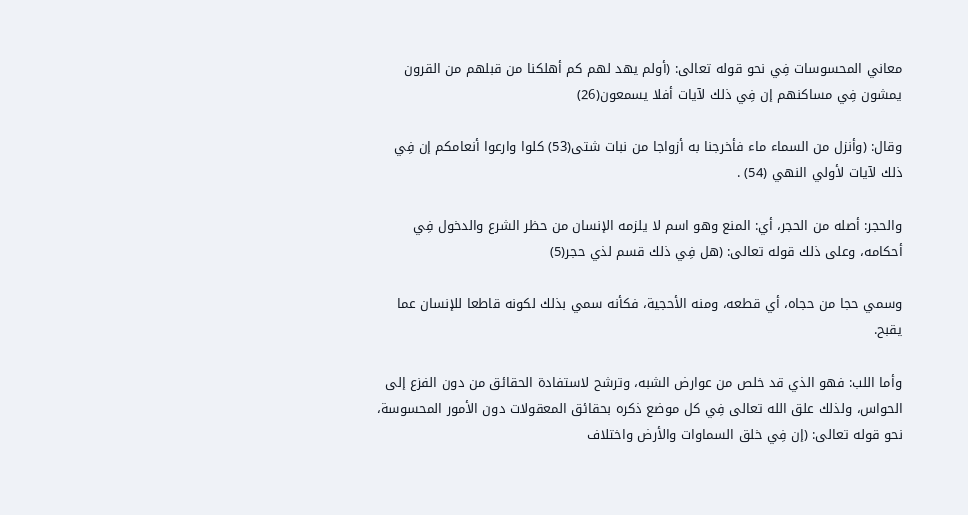معاني المحسوسات فِي نحو قوله تعالى: (أولم يهد لهم كم أهلكنا من قبلهم من القرون يمشون فِي مساكنهم إن فِي ذلك لآيات أفلا يسمعون(26)

وقال: (وأنزل من السماء ماء فأخرجنا به أزواجا من نبات شتى(53) كلوا وارعوا أنعامكم إن فِي ذلك لآيات لأولي النهي (54) .

والحجر: أصله من الحجر، أي: المنع وهو اسم لا يلزمه الإنسان من حظر الشرع والدخول فِي أحكامه، وعلى ذلك قوله تعالى: (هل فِي ذلك قسم لذي حجر(5)

وسمي حجا من حجاه، أي قطعه، ومنه الأحجية، فكأنه سمي بذلك لكونه قاطعا للإنسان عما يقبح.

وأما اللب: فهو الذي قد خلص من عوارض الشبه، وترشح لاستفادة الحقائق من دون الفزع إلى الحواس، ولذلك علق الله تعالى فِي كل موضع ذكره بحقائق المعقولات دون الأمور المحسوسة، نحو قوله تعالى: (إن فِي خلق السماوات والأرض واختلاف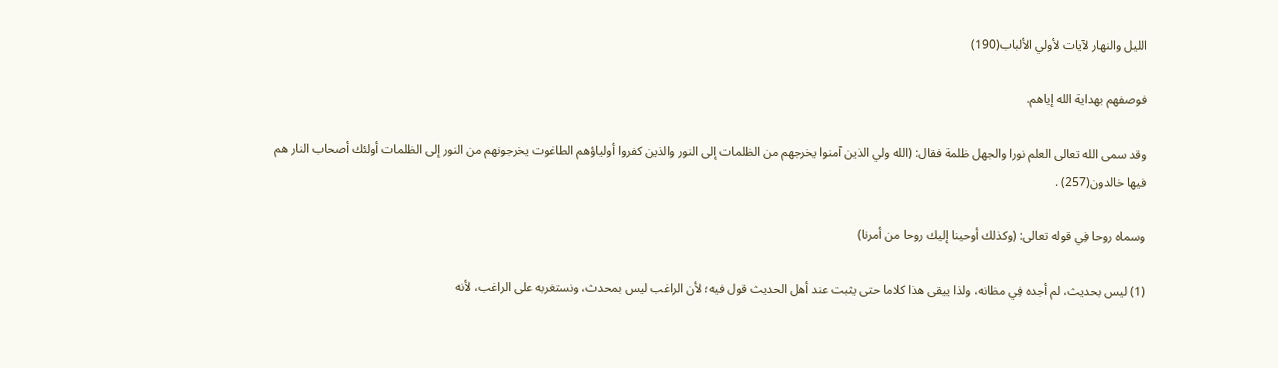الليل والنهار لآيات لأولي الألباب(190)

فوصفهم بهداية الله إياهم.

وقد سمى الله تعالى العلم نورا والجهل ظلمة فقال: (الله ولي الذين آمنوا يخرجهم من الظلمات إلى النور والذين كفروا أولياؤهم الطاغوت يخرجونهم من النور إلى الظلمات أولئك أصحاب النار هم فيها خالدون(257) .

وسماه روحا فِي قوله تعالى: (وكذلك أوحينا إليك روحا من أمرنا)

(1) ليس بحديث، لم أجده فِي مظانه، ولذا ييقى هذا كلاما حتى يثبت عند أهل الحديث قول فيه؛ لأن الراغب ليس بمحدث، ونستغربه على الراغب، لأنه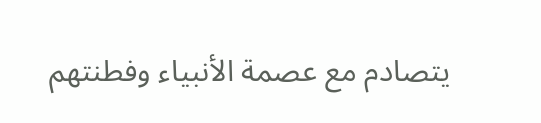يتصادم مع عصمة الأنبياء وفطنتهم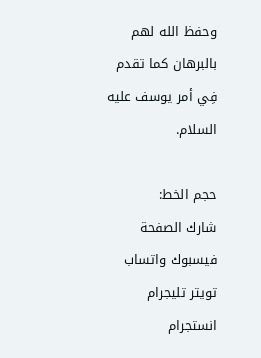وحفظ الله لهم بالبرهان كما تقدم فِي أمر يوسف عليه السلام.

حجم الخط:
شارك الصفحة
فيسبوك واتساب تويتر تليجرام انستجرام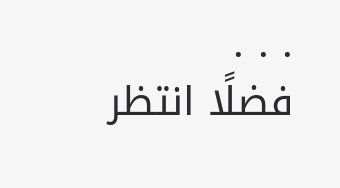. . .
فضلًا انتظر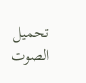تحميل الصوت